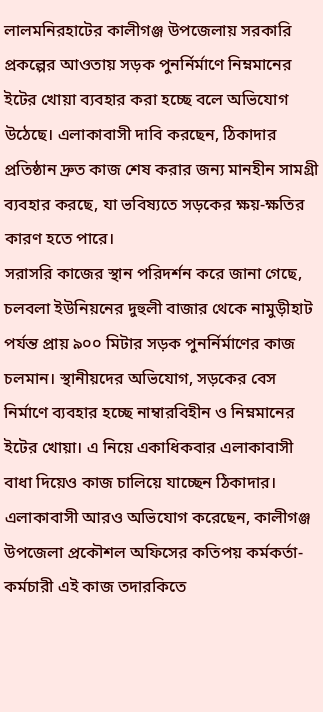লালমনিরহাটের কালীগঞ্জ উপজেলায় সরকারি প্রকল্পের আওতায় সড়ক পুনর্নির্মাণে নিম্নমানের ইটের খোয়া ব্যবহার করা হচ্ছে বলে অভিযোগ উঠেছে। এলাকাবাসী দাবি করছেন, ঠিকাদার প্রতিষ্ঠান দ্রুত কাজ শেষ করার জন্য মানহীন সামগ্রী ব্যবহার করছে, যা ভবিষ্যতে সড়কের ক্ষয়-ক্ষতির কারণ হতে পারে।
সরাসরি কাজের স্থান পরিদর্শন করে জানা গেছে, চলবলা ইউনিয়নের দুহুলী বাজার থেকে নামুড়ীহাট পর্যন্ত প্রায় ৯০০ মিটার সড়ক পুনর্নির্মাণের কাজ চলমান। স্থানীয়দের অভিযোগ, সড়কের বেস নির্মাণে ব্যবহার হচ্ছে নাম্বারবিহীন ও নিম্নমানের ইটের খোয়া। এ নিয়ে একাধিকবার এলাকাবাসী বাধা দিয়েও কাজ চালিয়ে যাচ্ছেন ঠিকাদার।
এলাকাবাসী আরও অভিযোগ করেছেন, কালীগঞ্জ উপজেলা প্রকৌশল অফিসের কতিপয় কর্মকর্তা-কর্মচারী এই কাজ তদারকিতে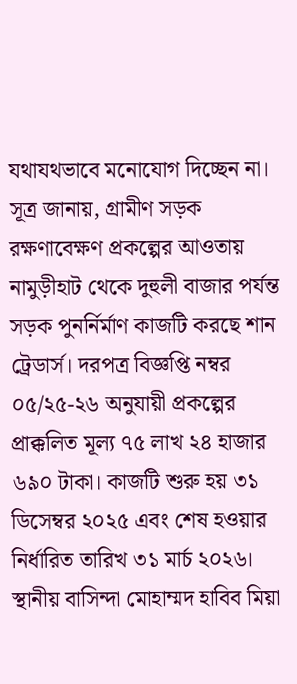যথাযথভাবে মনোযোগ দিচ্ছেন না।
সূত্র জানায়, গ্রামীণ সড়ক রক্ষণাবেক্ষণ প্রকল্পের আওতায় নামুড়ীহাট থেকে দুহুলী বাজার পর্যন্ত সড়ক পুনর্নির্মাণ কাজটি করছে শান ট্রেডার্স। দরপত্র বিজ্ঞপ্তি নম্বর ০৫/২৫-২৬ অনুযায়ী প্রকল্পের প্রাক্কলিত মূল্য ৭৫ লাখ ২৪ হাজার ৬৯০ টাকা। কাজটি শুরু হয় ৩১ ডিসেম্বর ২০২৫ এবং শেষ হওয়ার নির্ধারিত তারিখ ৩১ মার্চ ২০২৬।
স্থানীয় বাসিন্দা মোহাম্মদ হাবিব মিয়া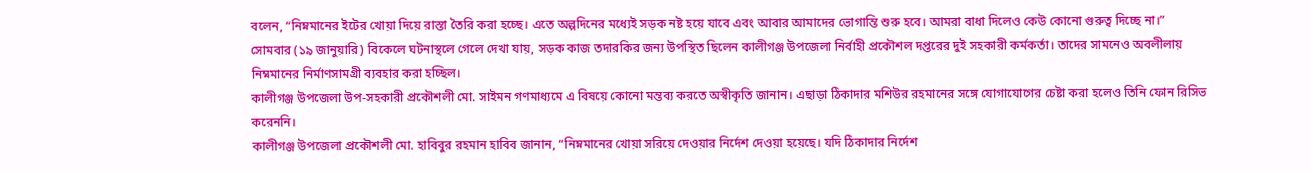বলেন, “নিম্নমানের ইটের খোয়া দিয়ে রাস্তা তৈরি করা হচ্ছে। এতে অল্পদিনের মধ্যেই সড়ক নষ্ট হয়ে যাবে এবং আবার আমাদের ভোগান্তি শুরু হবে। আমরা বাধা দিলেও কেউ কোনো গুরুত্ব দিচ্ছে না।”
সোমবার (১৯ জানুয়ারি) বিকেলে ঘটনাস্থলে গেলে দেখা যায়, সড়ক কাজ তদারকির জন্য উপস্থিত ছিলেন কালীগঞ্জ উপজেলা নির্বাহী প্রকৌশল দপ্তরের দুই সহকারী কর্মকর্তা। তাদের সামনেও অবলীলায় নিম্নমানের নির্মাণসামগ্রী ব্যবহার করা হচ্ছিল।
কালীগঞ্জ উপজেলা উপ-সহকারী প্রকৌশলী মো. সাইমন গণমাধ্যমে এ বিষয়ে কোনো মন্তব্য করতে অস্বীকৃতি জানান। এছাড়া ঠিকাদার মশিউর রহমানের সঙ্গে যোগাযোগের চেষ্টা করা হলেও তিনি ফোন রিসিভ করেননি।
কালীগঞ্জ উপজেলা প্রকৌশলী মো. হাবিবুর রহমান হাবিব জানান, “নিম্নমানের খোয়া সরিয়ে দেওয়ার নির্দেশ দেওয়া হয়েছে। যদি ঠিকাদার নির্দেশ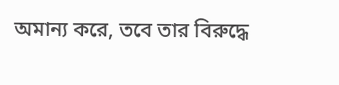অমান্য করে, তবে তার বিরুদ্ধে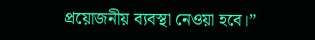প্রয়োজনীয় ব্যবস্থা নেওয়া হবে।”